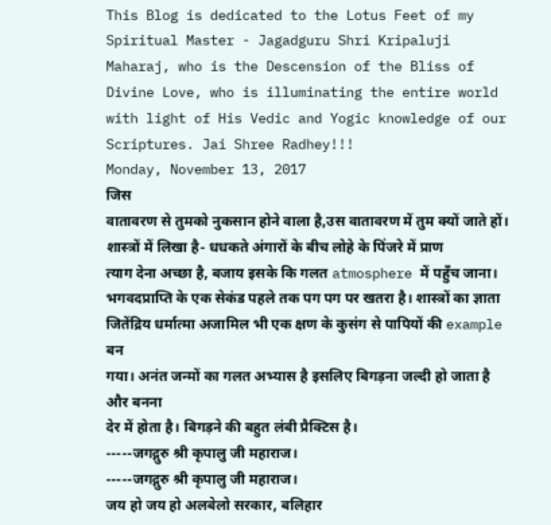This Blog is dedicated to the Lotus Feet of my Spiritual Master - Jagadguru Shri Kripaluji Maharaj, who is the Descension of the Bliss of Divine Love, who is illuminating the entire world with light of His Vedic and Yogic knowledge of our Scriptures. Jai Shree Radhey!!!
Monday, November 13, 2017
जिस
वातावरण से तुमको नुकसान होने वाला है,उस वातावरण में तुम क्यों जाते हों।
शास्त्रों में लिखा है- धधकते अंगारों के बीच लोहे के पिंजरे में प्राण
त्याग देना अच्छा है, बजाय इसके कि गलत atmosphere में पहुँच जाना।
भगवदप्राप्ति के एक सेकंड पहले तक पग पग पर खतरा है। शास्त्रों का ज्ञाता
जितेंद्रिय धर्मात्मा अजामिल भी एक क्षण के कुसंग से पापियों की example बन
गया। अनंत जन्मों का गलत अभ्यास है इसलिए बिगड़ना जल्दी हो जाता है और बनना
देर में होता है। बिगड़ने की बहुत लंबी प्रैक्टिस है।
-----जगद्गुरु श्री कृपालु जी महाराज।
-----जगद्गुरु श्री कृपालु जी महाराज।
जय हो जय हो अलबेलो सरकार, बलिहार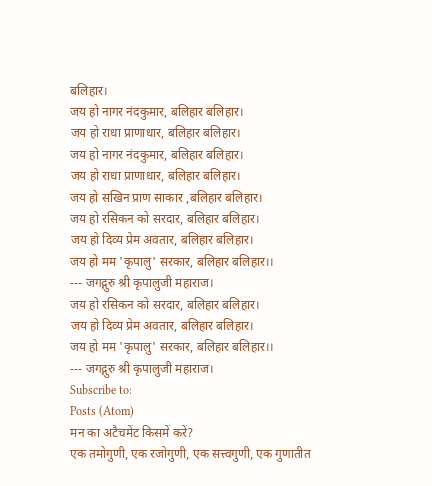बलिहार।
जय हो नागर नंदकुमार, बलिहार बलिहार।
जय हो राधा प्राणाधार, बलिहार बलिहार।
जय हो नागर नंदकुमार, बलिहार बलिहार।
जय हो राधा प्राणाधार, बलिहार बलिहार।
जय हो सखिन प्राण साकार ,बलिहार बलिहार।
जय हो रसिकन को सरदार, बलिहार बलिहार।
जय हो दिव्य प्रेम अवतार, बलिहार बलिहार।
जय हो मम 'कृपालु' सरकार, बलिहार बलिहार।।
--- जगद्गुरु श्री कृपालुजी महाराज।
जय हो रसिकन को सरदार, बलिहार बलिहार।
जय हो दिव्य प्रेम अवतार, बलिहार बलिहार।
जय हो मम 'कृपालु' सरकार, बलिहार बलिहार।।
--- जगद्गुरु श्री कृपालुजी महाराज।
Subscribe to:
Posts (Atom)
मन का अटैचमेंट किसमें करें?
एक तमोगुणी, एक रजोगुणी, एक सत्त्वगुणी, एक गुणातीत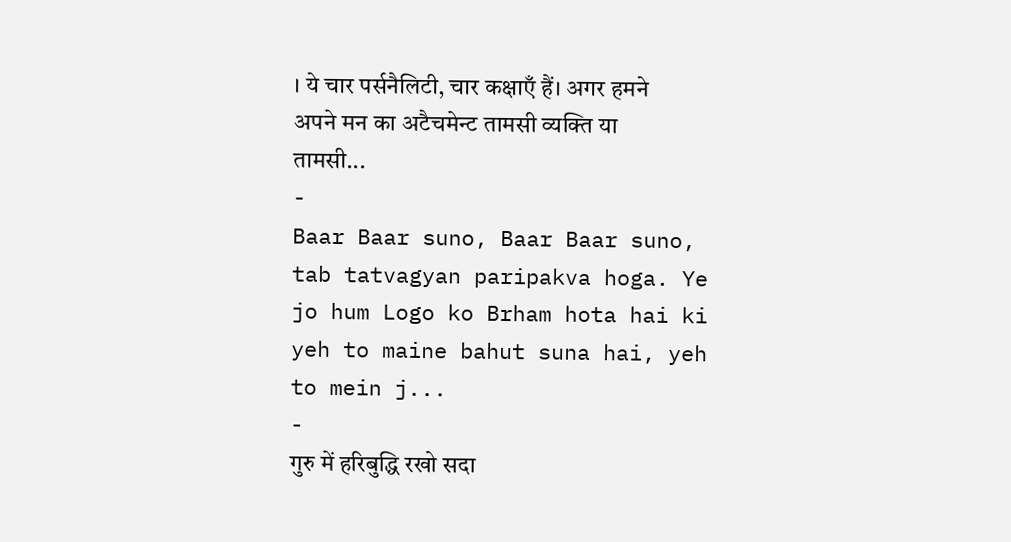। ये चार पर्सनैलिटी, चार कक्षाएँ हैं। अगर हमने अपने मन का अटैचमेन्ट तामसी व्यक्ति या तामसी...
-
Baar Baar suno, Baar Baar suno, tab tatvagyan paripakva hoga. Ye jo hum Logo ko Brham hota hai ki yeh to maine bahut suna hai, yeh to mein j...
-
गुरु में हरिबुद्धि रखो सदा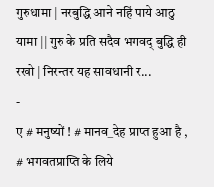गुरुधामा | नरबुद्धि आने नहिं पाये आठु यामा || गुरु के प्रति सदैव भगवद् बुद्धि ही रखो | निरन्तर यह सावधानी र...
-
ए # मनुष्यों ! # मानव_देह प्राप्त हुआ है , # भगवतप्राप्ति के लिये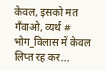केवल, इसको मत गँवाओ, व्यर्थ # भोग_विलास में केवल लिप्त रह कर...